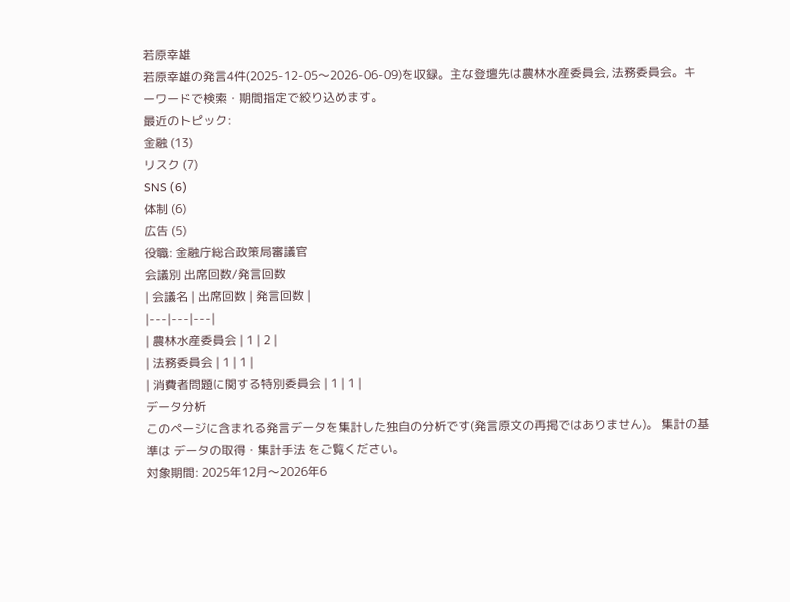若原幸雄
若原幸雄の発言4件(2025-12-05〜2026-06-09)を収録。主な登壇先は農林水産委員会, 法務委員会。キーワードで検索・期間指定で絞り込めます。
最近のトピック:
金融 (13)
リスク (7)
SNS (6)
体制 (6)
広告 (5)
役職: 金融庁総合政策局審議官
会議別 出席回数/発言回数
| 会議名 | 出席回数 | 発言回数 |
|---|---|---|
| 農林水産委員会 | 1 | 2 |
| 法務委員会 | 1 | 1 |
| 消費者問題に関する特別委員会 | 1 | 1 |
データ分析
このページに含まれる発言データを集計した独自の分析です(発言原文の再掲ではありません)。 集計の基準は データの取得・集計手法 をご覧ください。
対象期間: 2025年12月〜2026年6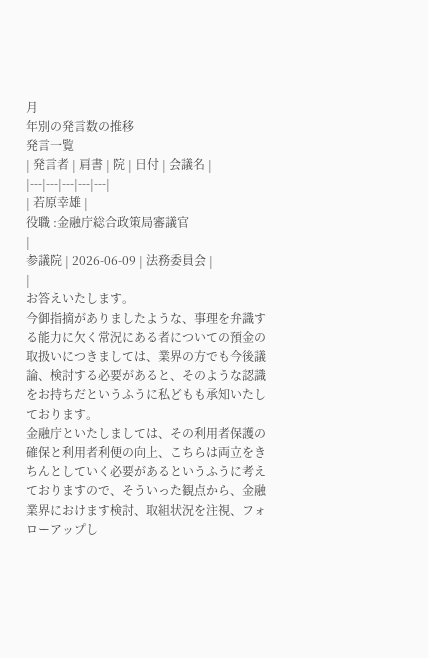月
年別の発言数の推移
発言一覧
| 発言者 | 肩書 | 院 | 日付 | 会議名 |
|---|---|---|---|---|
| 若原幸雄 |
役職 :金融庁総合政策局審議官
|
参議院 | 2026-06-09 | 法務委員会 |
|
お答えいたします。
今御指摘がありましたような、事理を弁識する能力に欠く常況にある者についての預金の取扱いにつきましては、業界の方でも今後議論、検討する必要があると、そのような認識をお持ちだというふうに私どもも承知いたしております。
金融庁といたしましては、その利用者保護の確保と利用者利便の向上、こちらは両立をきちんとしていく必要があるというふうに考えておりますので、そういった観点から、金融業界におけます検討、取組状況を注視、フォローアップし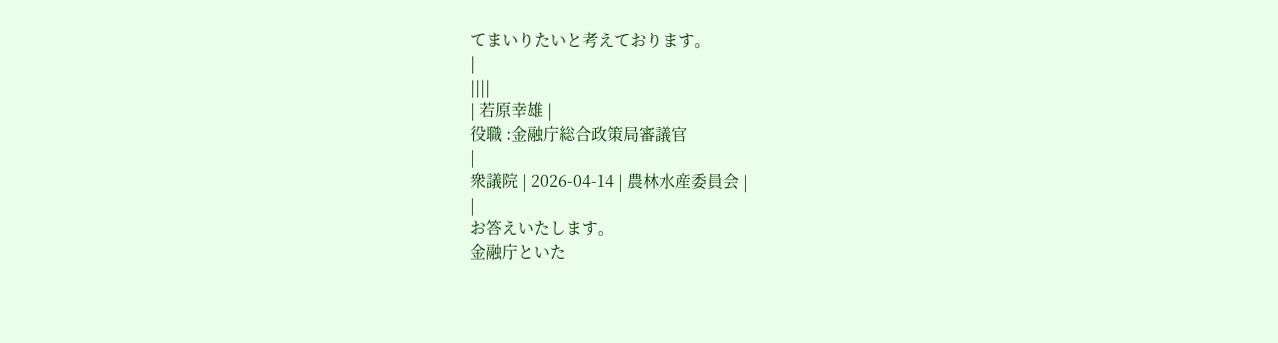てまいりたいと考えております。
|
||||
| 若原幸雄 |
役職 :金融庁総合政策局審議官
|
衆議院 | 2026-04-14 | 農林水産委員会 |
|
お答えいたします。
金融庁といた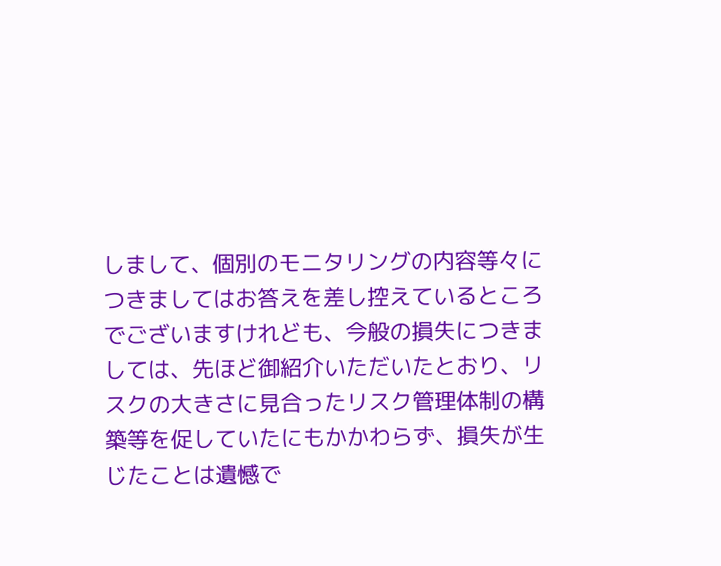しまして、個別のモニタリングの内容等々につきましてはお答えを差し控えているところでございますけれども、今般の損失につきましては、先ほど御紹介いただいたとおり、リスクの大きさに見合ったリスク管理体制の構築等を促していたにもかかわらず、損失が生じたことは遺憾で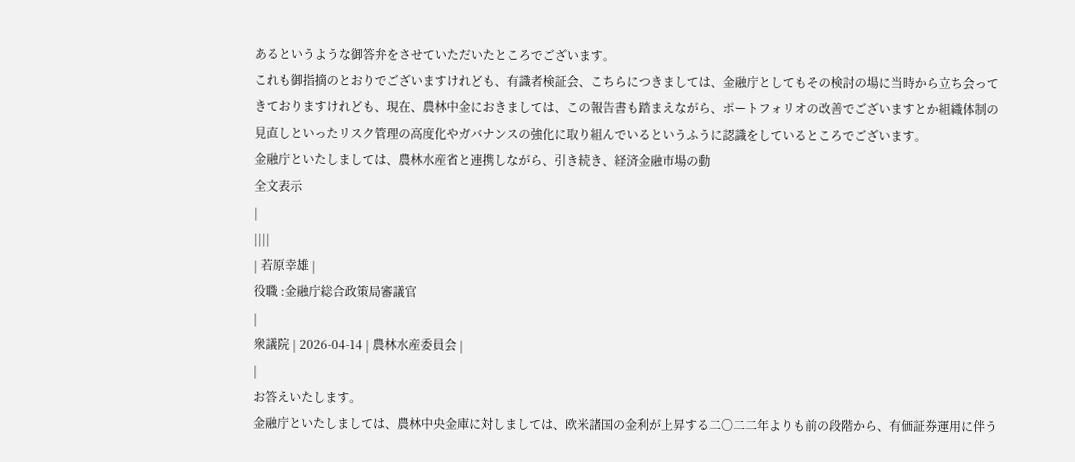あるというような御答弁をさせていただいたところでございます。
これも御指摘のとおりでございますけれども、有識者検証会、こちらにつきましては、金融庁としてもその検討の場に当時から立ち会ってきておりますけれども、現在、農林中金におきましては、この報告書も踏まえながら、ポートフォリオの改善でございますとか組織体制の見直しといったリスク管理の高度化やガバナンスの強化に取り組んでいるというふうに認識をしているところでございます。
金融庁といたしましては、農林水産省と連携しながら、引き続き、経済金融市場の動
全文表示
|
||||
| 若原幸雄 |
役職 :金融庁総合政策局審議官
|
衆議院 | 2026-04-14 | 農林水産委員会 |
|
お答えいたします。
金融庁といたしましては、農林中央金庫に対しましては、欧米諸国の金利が上昇する二〇二二年よりも前の段階から、有価証券運用に伴う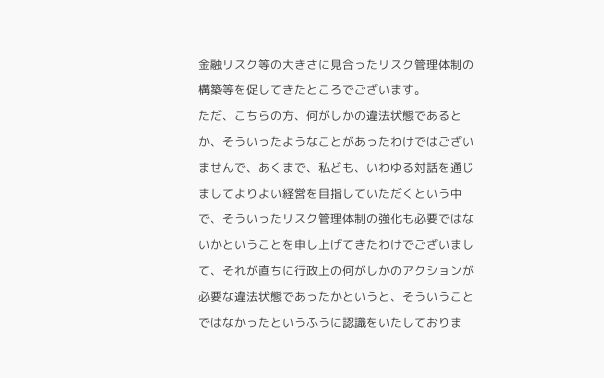金融リスク等の大きさに見合ったリスク管理体制の構築等を促してきたところでございます。
ただ、こちらの方、何がしかの違法状態であるとか、そういったようなことがあったわけではございませんで、あくまで、私ども、いわゆる対話を通じましてよりよい経営を目指していただくという中で、そういったリスク管理体制の強化も必要ではないかということを申し上げてきたわけでございまして、それが直ちに行政上の何がしかのアクションが必要な違法状態であったかというと、そういうことではなかったというふうに認識をいたしておりま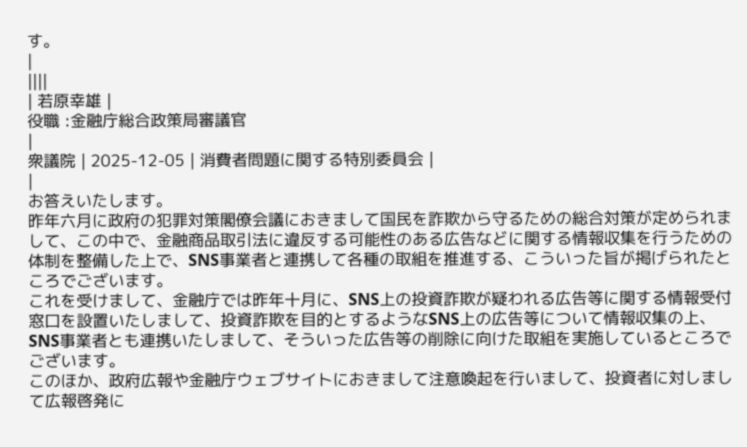す。
|
||||
| 若原幸雄 |
役職 :金融庁総合政策局審議官
|
衆議院 | 2025-12-05 | 消費者問題に関する特別委員会 |
|
お答えいたします。
昨年六月に政府の犯罪対策閣僚会議におきまして国民を詐欺から守るための総合対策が定められまして、この中で、金融商品取引法に違反する可能性のある広告などに関する情報収集を行うための体制を整備した上で、SNS事業者と連携して各種の取組を推進する、こういった旨が掲げられたところでございます。
これを受けまして、金融庁では昨年十月に、SNS上の投資詐欺が疑われる広告等に関する情報受付窓口を設置いたしまして、投資詐欺を目的とするようなSNS上の広告等について情報収集の上、SNS事業者とも連携いたしまして、そういった広告等の削除に向けた取組を実施しているところでございます。
このほか、政府広報や金融庁ウェブサイトにおきまして注意喚起を行いまして、投資者に対しまして広報啓発に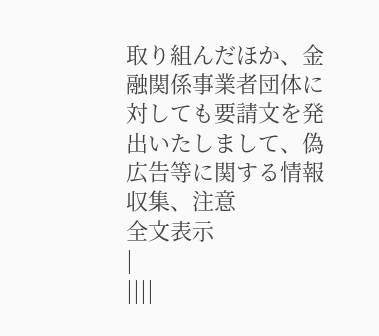取り組んだほか、金融関係事業者団体に対しても要請文を発出いたしまして、偽広告等に関する情報収集、注意
全文表示
|
||||